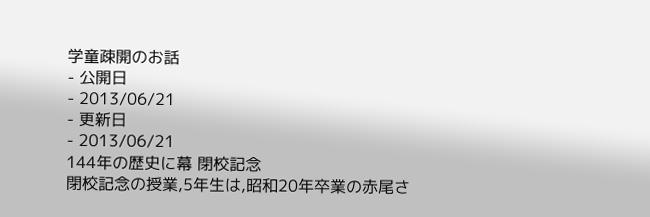学童疎開のお話
- 公開日
- 2013/06/21
- 更新日
- 2013/06/21
144年の歴史に幕 閉校記念
閉校記念の授業,5年生は,昭和20年卒業の赤尾さ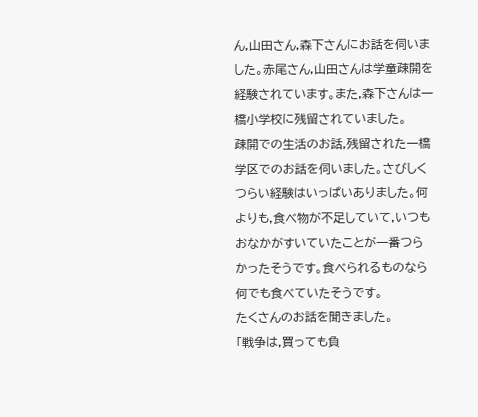ん,山田さん,森下さんにお話を伺いました。赤尾さん,山田さんは学童疎開を経験されています。また,森下さんは一橋小学校に残留されていました。
疎開での生活のお話,残留された一橋学区でのお話を伺いました。さびしくつらい経験はいっぱいありました。何よりも,食べ物が不足していて,いつもおなかがすいていたことが一番つらかったそうです。食べられるものなら何でも食べていたそうです。
たくさんのお話を聞きました。
「戦争は,買っても負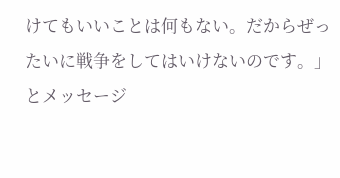けてもいいことは何もない。だからぜったいに戦争をしてはいけないのです。」
とメッセージ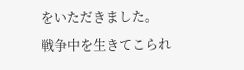をいただきました。
戦争中を生きてこられ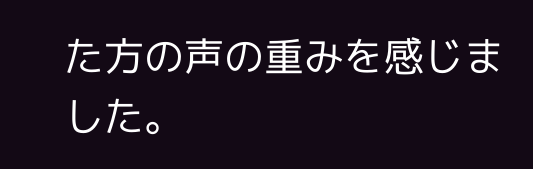た方の声の重みを感じました。